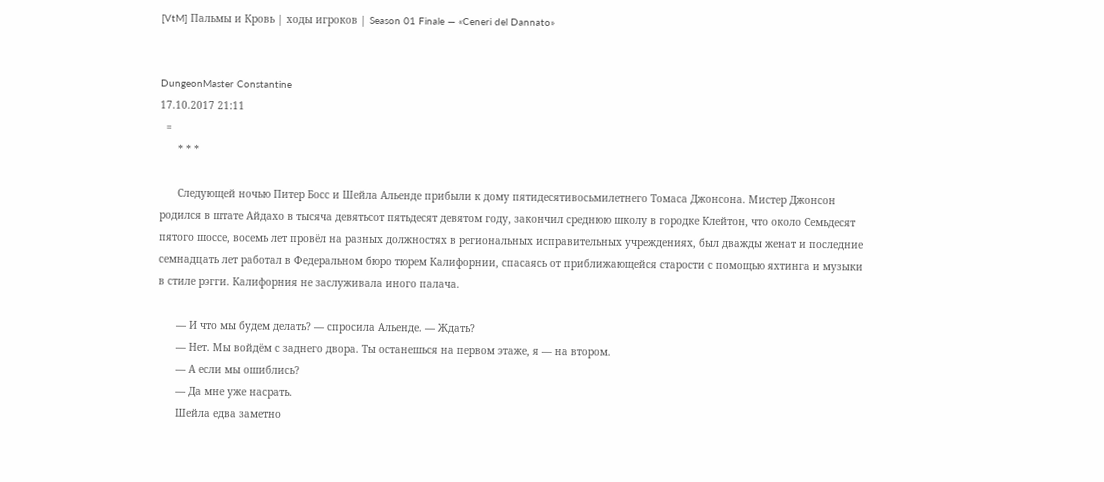[VtM] Пальмы и Кровь | ходы игроков | Season 01 Finale — «Ceneri del Dannato»


DungeonMaster Constantine
17.10.2017 21:11
  =
      * * *

      Следующей ночью Питер Босс и Шейла Альенде прибыли к дому пятидесятивосьмилетнего Томаса Джонсона. Мистер Джонсон родился в штате Айдахо в тысяча девятьсот пятьдесят девятом году, закончил среднюю школу в городке Клейтон, что около Семьдесят пятого шоссе, восемь лет провёл на разных должностях в региональных исправительных учреждениях, был дважды женат и последние семнадцать лет работал в Федеральном бюро тюрем Калифорнии, спасаясь от приближающейся старости с помощью яхтинга и музыки в стиле рэгги. Калифорния не заслуживала иного палача.

      — И что мы будем делать? — спросила Альенде. — Ждать?
      — Нет. Мы войдём с заднего двора. Ты останешься на первом этаже, я — на втором.
      — А если мы ошиблись?
      — Да мне уже насрать.
      Шейла едва заметно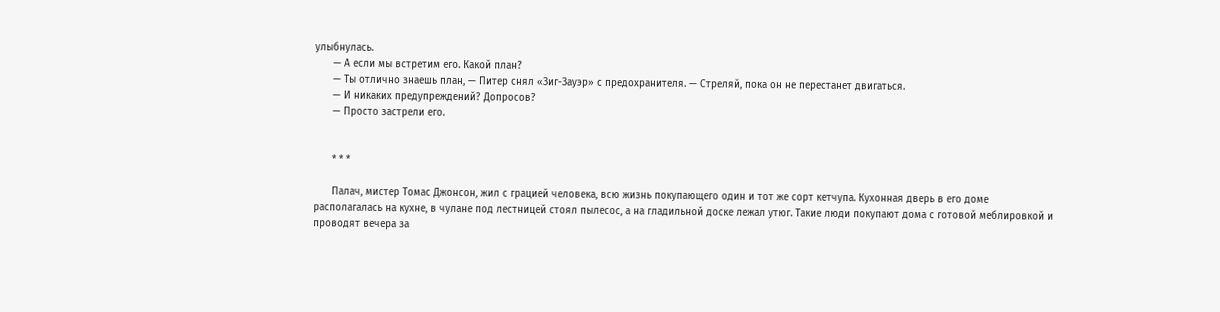улыбнулась.
      — А если мы встретим его. Какой план?
      — Ты отлично знаешь план, — Питер снял «Зиг-Зауэр» с предохранителя. — Стреляй, пока он не перестанет двигаться.
      — И никаких предупреждений? Допросов?
      — Просто застрели его.


      * * *

      Палач, мистер Томас Джонсон, жил с грацией человека, всю жизнь покупающего один и тот же сорт кетчупа. Кухонная дверь в его доме располагалась на кухне, в чулане под лестницей стоял пылесос, а на гладильной доске лежал утюг. Такие люди покупают дома с готовой меблировкой и проводят вечера за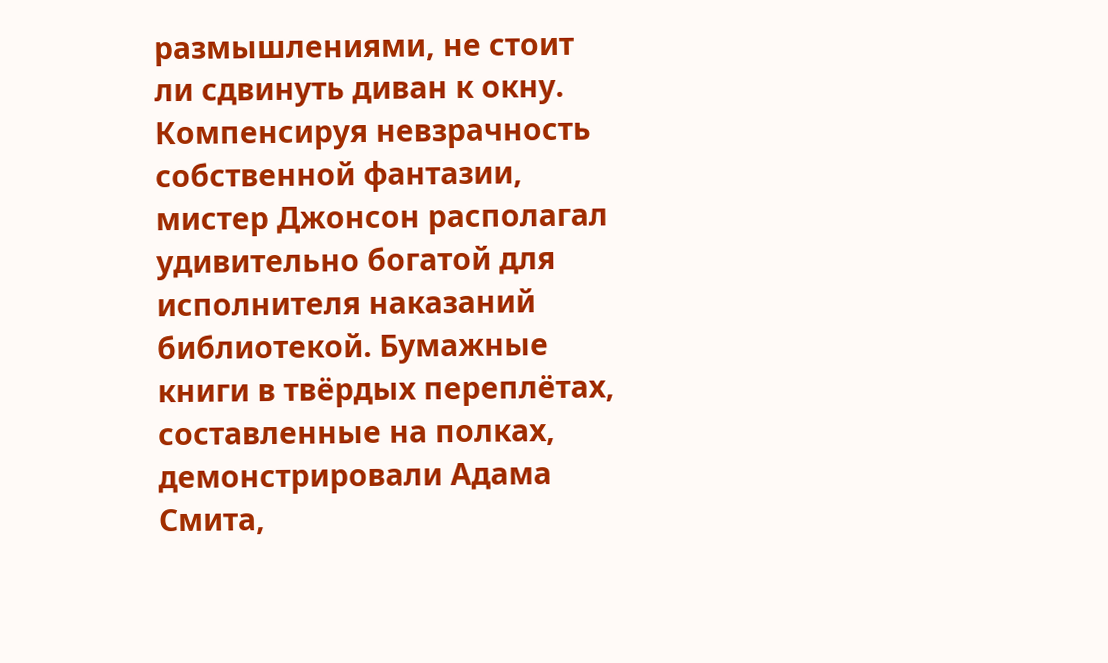размышлениями, не стоит ли сдвинуть диван к окну. Компенсируя невзрачность собственной фантазии, мистер Джонсон располагал удивительно богатой для исполнителя наказаний библиотекой. Бумажные книги в твёрдых переплётах, составленные на полках, демонстрировали Адама Смита,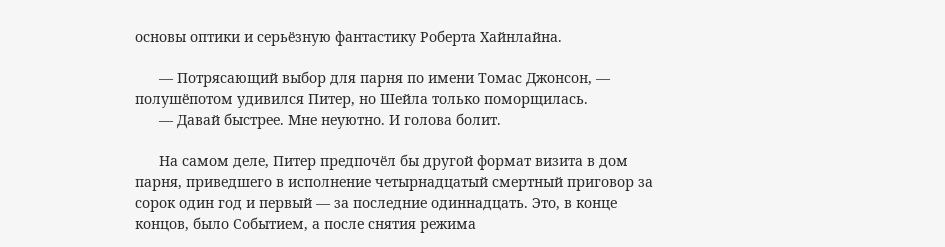основы оптики и серьёзную фантастику Роберта Хайнлайна.

      — Потрясающий выбор для парня по имени Томас Джонсон, — полушёпотом удивился Питер, но Шейла только поморщилась.
      — Давай быстрее. Мне неуютно. И голова болит.

      На самом деле, Питер предпочёл бы другой формат визита в дом парня, приведшего в исполнение четырнадцатый смертный приговор за сорок один год и первый — за последние одиннадцать. Это, в конце концов, было Событием, а после снятия режима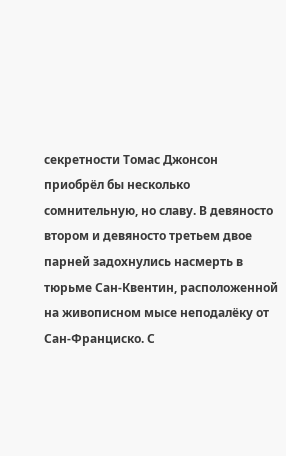секретности Томас Джонсон приобрёл бы несколько сомнительную, но славу. В девяносто втором и девяносто третьем двое парней задохнулись насмерть в тюрьме Сан-Квентин, расположенной на живописном мысе неподалёку от Сан-Франциско. С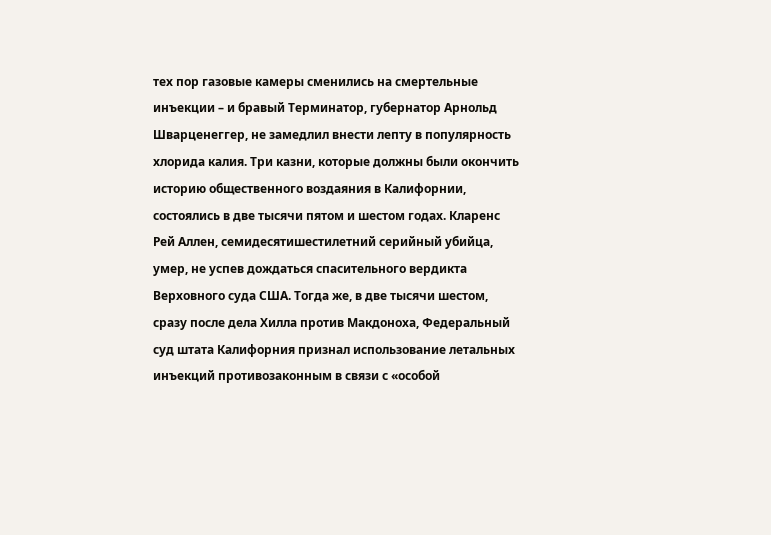тех пор газовые камеры сменились на смертельные инъекции – и бравый Терминатор, губернатор Арнольд Шварценеггер, не замедлил внести лепту в популярность хлорида калия. Три казни, которые должны были окончить историю общественного воздаяния в Калифорнии, состоялись в две тысячи пятом и шестом годах. Кларенс Рей Аллен, семидесятишестилетний серийный убийца, умер, не успев дождаться спасительного вердикта Верховного суда США. Тогда же, в две тысячи шестом, сразу после дела Хилла против Макдоноха, Федеральный суд штата Калифорния признал использование летальных инъекций противозаконным в связи с «особой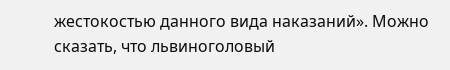жестокостью данного вида наказаний». Можно сказать, что львиноголовый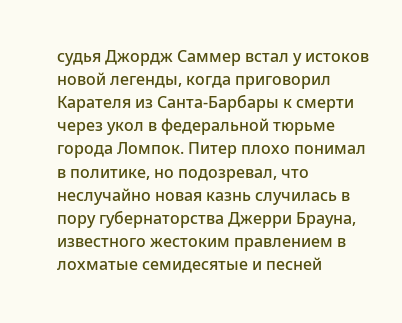судья Джордж Саммер встал у истоков новой легенды, когда приговорил Карателя из Санта-Барбары к смерти через укол в федеральной тюрьме города Ломпок. Питер плохо понимал в политике, но подозревал, что неслучайно новая казнь случилась в пору губернаторства Джерри Брауна, известного жестоким правлением в лохматые семидесятые и песней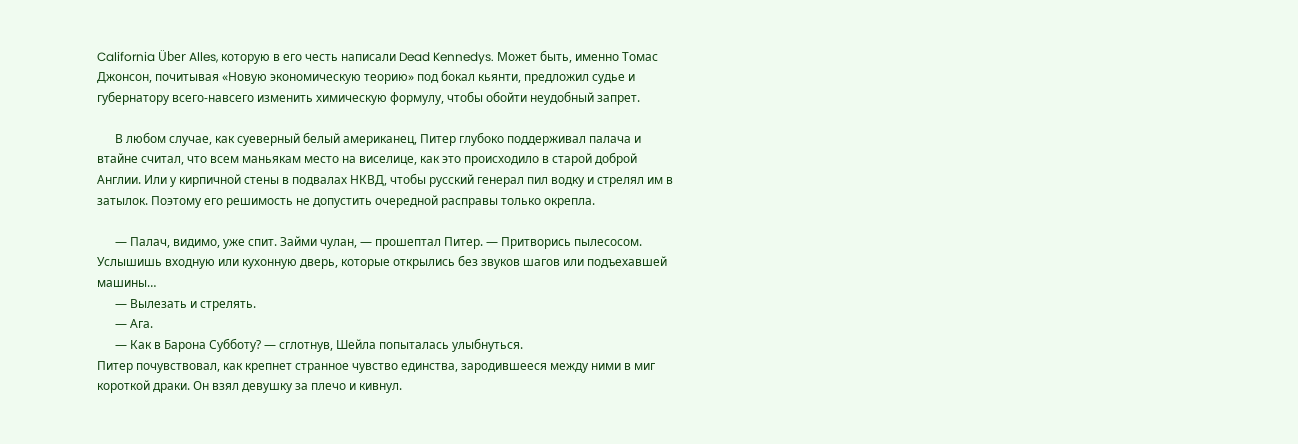California Über Alles, которую в его честь написали Dead Kennedys. Может быть, именно Томас Джонсон, почитывая «Новую экономическую теорию» под бокал кьянти, предложил судье и губернатору всего-навсего изменить химическую формулу, чтобы обойти неудобный запрет.

      В любом случае, как суеверный белый американец, Питер глубоко поддерживал палача и втайне считал, что всем маньякам место на виселице, как это происходило в старой доброй Англии. Или у кирпичной стены в подвалах НКВД, чтобы русский генерал пил водку и стрелял им в затылок. Поэтому его решимость не допустить очередной расправы только окрепла.

      — Палач, видимо, уже спит. Займи чулан, — прошептал Питер. — Притворись пылесосом. Услышишь входную или кухонную дверь, которые открылись без звуков шагов или подъехавшей машины…
      — Вылезать и стрелять.
      — Ага.
      — Как в Барона Субботу? — сглотнув, Шейла попыталась улыбнуться.
Питер почувствовал, как крепнет странное чувство единства, зародившееся между ними в миг короткой драки. Он взял девушку за плечо и кивнул.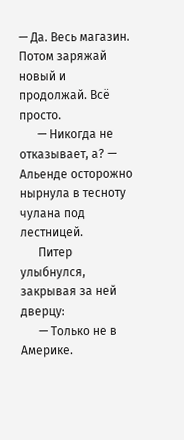— Да. Весь магазин. Потом заряжай новый и продолжай. Всё просто.
      — Никогда не отказывает, а? — Альенде осторожно нырнула в тесноту чулана под лестницей.
      Питер улыбнулся, закрывая за ней дверцу:
      — Только не в Америке.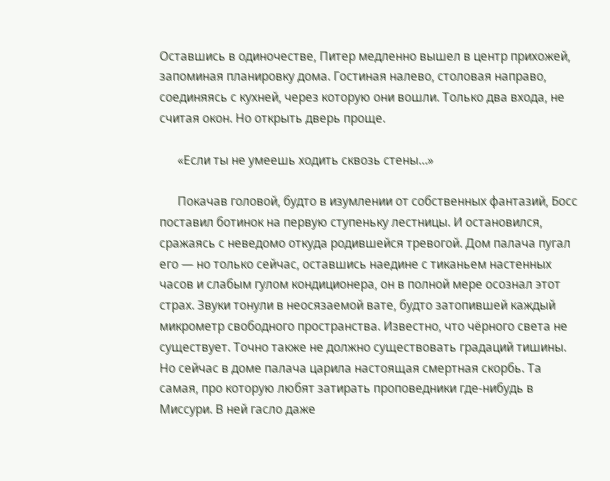Оставшись в одиночестве, Питер медленно вышел в центр прихожей, запоминая планировку дома. Гостиная налево, столовая направо, соединяясь с кухней, через которую они вошли. Только два входа, не считая окон. Но открыть дверь проще.

      «Если ты не умеешь ходить сквозь стены…»

      Покачав головой, будто в изумлении от собственных фантазий, Босс поставил ботинок на первую ступеньку лестницы. И остановился, сражаясь с неведомо откуда родившейся тревогой. Дом палача пугал его — но только сейчас, оставшись наедине с тиканьем настенных часов и слабым гулом кондиционера, он в полной мере осознал этот страх. Звуки тонули в неосязаемой вате, будто затопившей каждый микрометр свободного пространства. Известно, что чёрного света не существует. Точно также не должно существовать градаций тишины. Но сейчас в доме палача царила настоящая смертная скорбь. Та самая, про которую любят затирать проповедники где-нибудь в Миссури. В ней гасло даже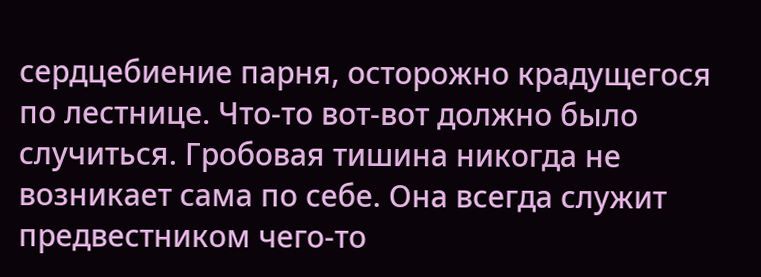сердцебиение парня, осторожно крадущегося по лестнице. Что-то вот-вот должно было случиться. Гробовая тишина никогда не возникает сама по себе. Она всегда служит предвестником чего-то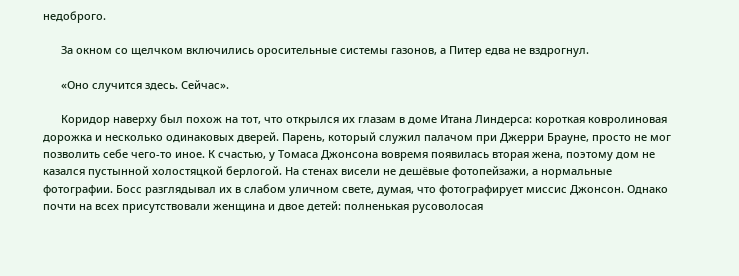недоброго.

      За окном со щелчком включились оросительные системы газонов, а Питер едва не вздрогнул.

      «Оно случится здесь. Сейчас».

      Коридор наверху был похож на тот, что открылся их глазам в доме Итана Линдерса: короткая ковролиновая дорожка и несколько одинаковых дверей. Парень, который служил палачом при Джерри Брауне, просто не мог позволить себе чего-то иное. К счастью, у Томаса Джонсона вовремя появилась вторая жена, поэтому дом не казался пустынной холостяцкой берлогой. На стенах висели не дешёвые фотопейзажи, а нормальные фотографии. Босс разглядывал их в слабом уличном свете, думая, что фотографирует миссис Джонсон. Однако почти на всех присутствовали женщина и двое детей: полненькая русоволосая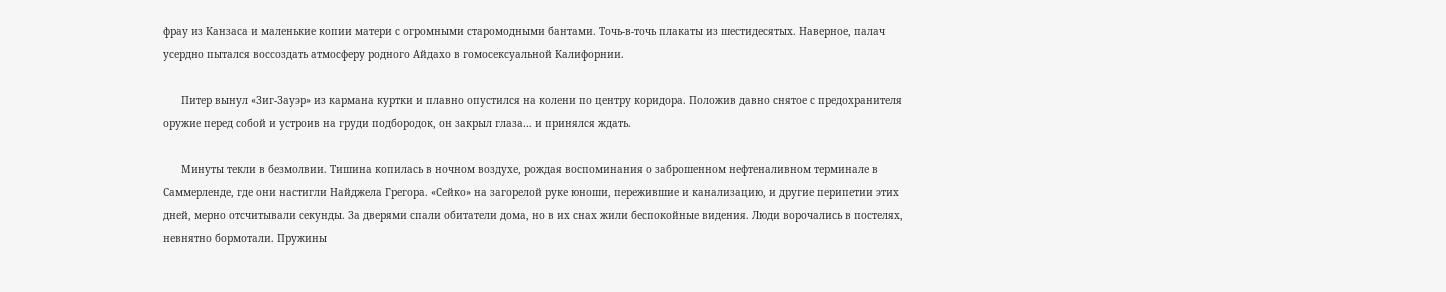фрау из Канзаса и маленькие копии матери с огромными старомодными бантами. Точь-в-точь плакаты из шестидесятых. Наверное, палач усердно пытался воссоздать атмосферу родного Айдахо в гомосексуальной Калифорнии.

      Питер вынул «Зиг-Зауэр» из кармана куртки и плавно опустился на колени по центру коридора. Положив давно снятое с предохранителя оружие перед собой и устроив на груди подбородок, он закрыл глаза… и принялся ждать.

      Минуты текли в безмолвии. Тишина копилась в ночном воздухе, рождая воспоминания о заброшенном нефтеналивном терминале в Саммерленде, где они настигли Найджела Грегора. «Сейко» на загорелой руке юноши, пережившие и канализацию, и другие перипетии этих дней, мерно отсчитывали секунды. За дверями спали обитатели дома, но в их снах жили беспокойные видения. Люди ворочались в постелях, невнятно бормотали. Пружины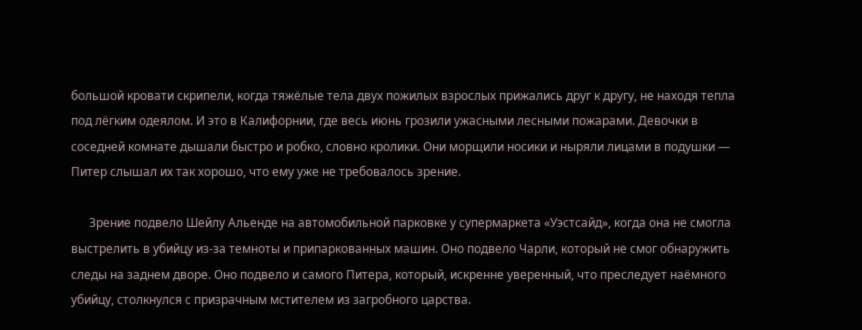большой кровати скрипели, когда тяжёлые тела двух пожилых взрослых прижались друг к другу, не находя тепла под лёгким одеялом. И это в Калифорнии, где весь июнь грозили ужасными лесными пожарами. Девочки в соседней комнате дышали быстро и робко, словно кролики. Они морщили носики и ныряли лицами в подушки — Питер слышал их так хорошо, что ему уже не требовалось зрение.

      Зрение подвело Шейлу Альенде на автомобильной парковке у супермаркета «Уэстсайд», когда она не смогла выстрелить в убийцу из-за темноты и припаркованных машин. Оно подвело Чарли, который не смог обнаружить следы на заднем дворе. Оно подвело и самого Питера, который, искренне уверенный, что преследует наёмного убийцу, столкнулся с призрачным мстителем из загробного царства.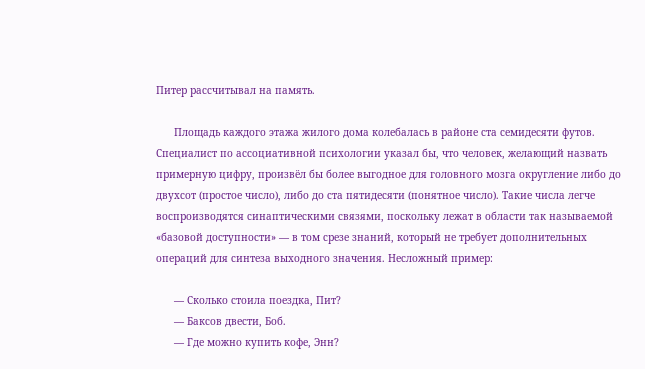Питер рассчитывал на память.

      Площадь каждого этажа жилого дома колебалась в районе ста семидесяти футов. Специалист по ассоциативной психологии указал бы, что человек, желающий назвать примерную цифру, произвёл бы более выгодное для головного мозга округление либо до двухсот (простое число), либо до ста пятидесяти (понятное число). Такие числа легче воспроизводятся синаптическими связями, поскольку лежат в области так называемой «базовой доступности» — в том срезе знаний, который не требует дополнительных операций для синтеза выходного значения. Несложный пример:

      — Сколько стоила поездка, Пит?
      — Баксов двести, Боб.
      — Где можно купить кофе, Энн?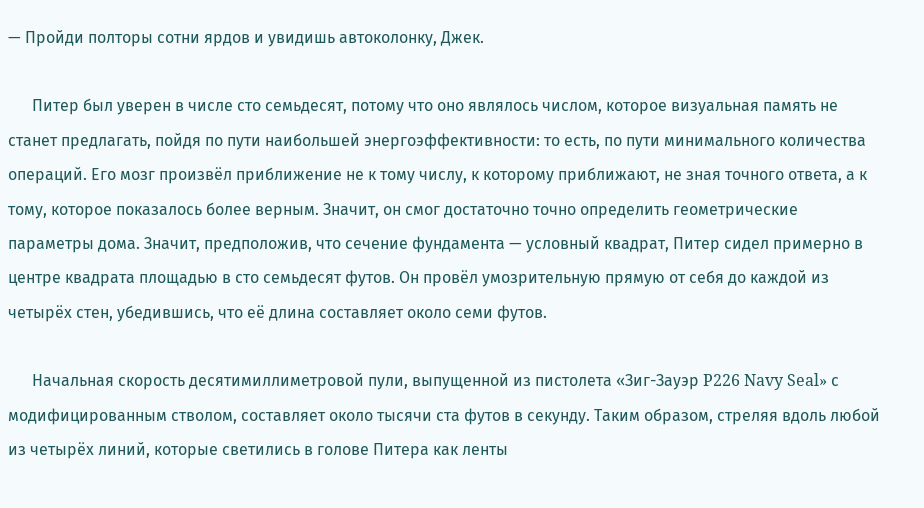— Пройди полторы сотни ярдов и увидишь автоколонку, Джек.

      Питер был уверен в числе сто семьдесят, потому что оно являлось числом, которое визуальная память не станет предлагать, пойдя по пути наибольшей энергоэффективности: то есть, по пути минимального количества операций. Его мозг произвёл приближение не к тому числу, к которому приближают, не зная точного ответа, а к тому, которое показалось более верным. Значит, он смог достаточно точно определить геометрические параметры дома. Значит, предположив, что сечение фундамента — условный квадрат, Питер сидел примерно в центре квадрата площадью в сто семьдесят футов. Он провёл умозрительную прямую от себя до каждой из четырёх стен, убедившись, что её длина составляет около семи футов.

      Начальная скорость десятимиллиметровой пули, выпущенной из пистолета «Зиг-Зауэр P226 Navy Seal» с модифицированным стволом, составляет около тысячи ста футов в секунду. Таким образом, стреляя вдоль любой из четырёх линий, которые светились в голове Питера как ленты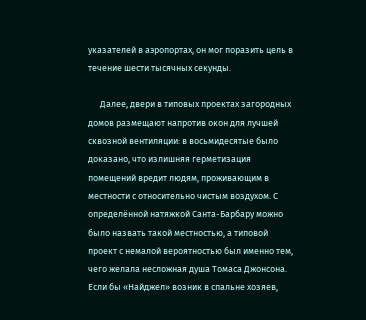указателей в аэропортах, он мог поразить цель в течение шести тысячных секунды.

      Далее, двери в типовых проектах загородных домов размещают напротив окон для лучшей сквозной вентиляции: в восьмидесятые было доказано, что излишняя герметизация помещений вредит людям, проживающим в местности с относительно чистым воздухом. С определённой натяжкой Санта-Барбару можно было назвать такой местностью, а типовой проект с немалой вероятностью был именно тем, чего желала несложная душа Томаса Джонсона. Если бы «Найджел» возник в спальне хозяев,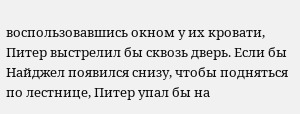воспользовавшись окном у их кровати, Питер выстрелил бы сквозь дверь. Если бы Найджел появился снизу, чтобы подняться по лестнице, Питер упал бы на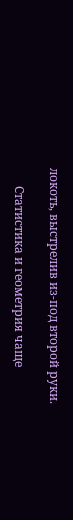локоть, выстрелив из-под второй руки.

      Статистика и геометрия чаще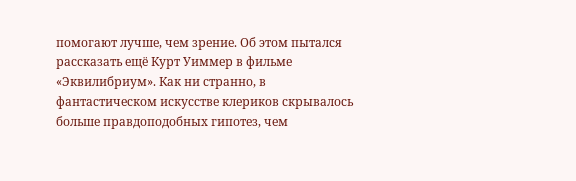помогают лучше, чем зрение. Об этом пытался рассказать ещё Курт Уиммер в фильме «Эквилибриум». Как ни странно, в фантастическом искусстве клериков скрывалось больше правдоподобных гипотез, чем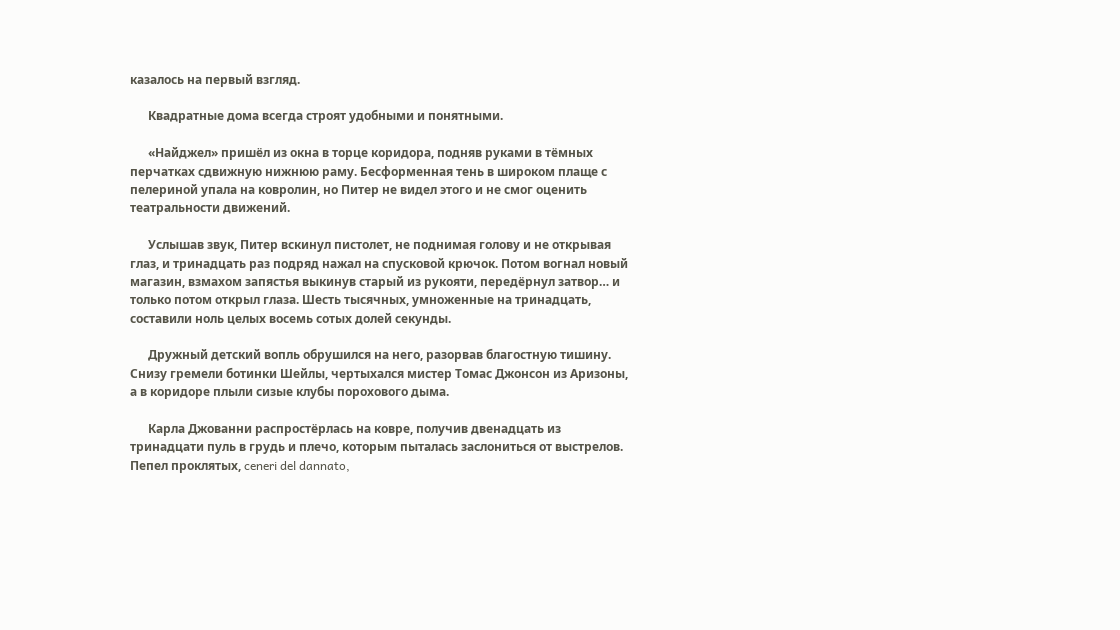казалось на первый взгляд.

      Квадратные дома всегда строят удобными и понятными.

      «Найджел» пришёл из окна в торце коридора, подняв руками в тёмных перчатках сдвижную нижнюю раму. Бесформенная тень в широком плаще с пелериной упала на ковролин, но Питер не видел этого и не смог оценить театральности движений.

      Услышав звук, Питер вскинул пистолет, не поднимая голову и не открывая глаз, и тринадцать раз подряд нажал на спусковой крючок. Потом вогнал новый магазин, взмахом запястья выкинув старый из рукояти, передёрнул затвор… и только потом открыл глаза. Шесть тысячных, умноженные на тринадцать, составили ноль целых восемь сотых долей секунды.

      Дружный детский вопль обрушился на него, разорвав благостную тишину. Снизу гремели ботинки Шейлы, чертыхался мистер Томас Джонсон из Аризоны, а в коридоре плыли сизые клубы порохового дыма.

      Карла Джованни распростёрлась на ковре, получив двенадцать из тринадцати пуль в грудь и плечо, которым пыталась заслониться от выстрелов. Пепел проклятых, ceneri del dannato,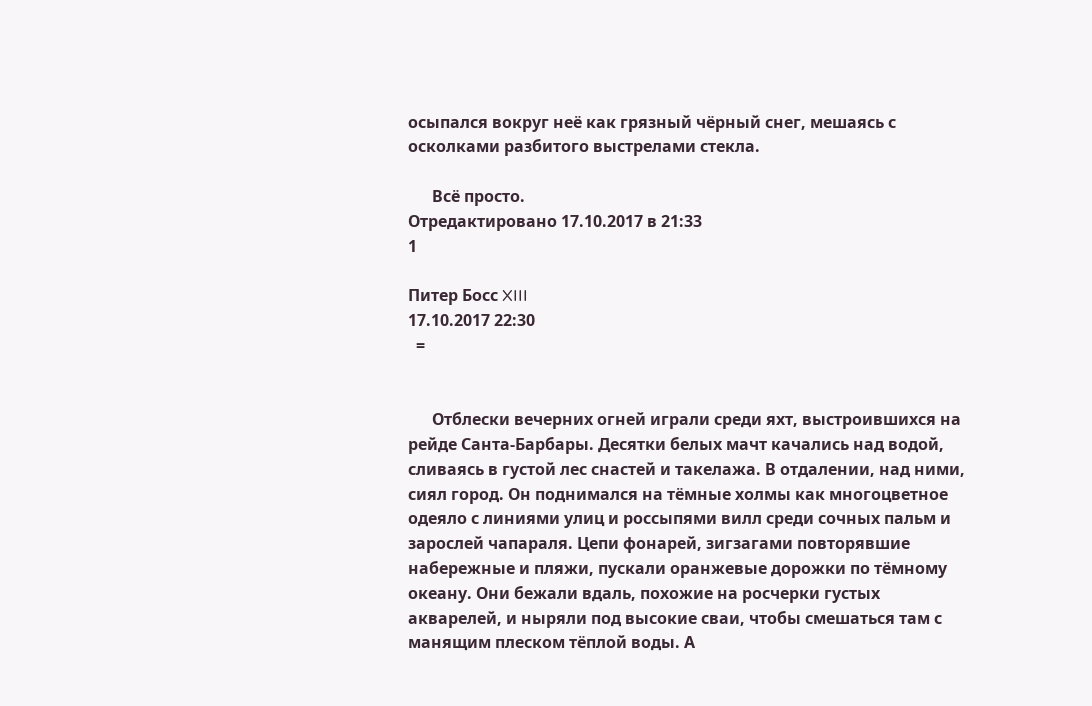осыпался вокруг неё как грязный чёрный снег, мешаясь с осколками разбитого выстрелами стекла.

      Всё просто.
Отредактировано 17.10.2017 в 21:33
1

Питер Босс XIII
17.10.2017 22:30
  =


      Отблески вечерних огней играли среди яхт, выстроившихся на рейде Санта-Барбары. Десятки белых мачт качались над водой, сливаясь в густой лес снастей и такелажа. В отдалении, над ними, сиял город. Он поднимался на тёмные холмы как многоцветное одеяло с линиями улиц и россыпями вилл среди сочных пальм и зарослей чапараля. Цепи фонарей, зигзагами повторявшие набережные и пляжи, пускали оранжевые дорожки по тёмному океану. Они бежали вдаль, похожие на росчерки густых акварелей, и ныряли под высокие сваи, чтобы смешаться там с манящим плеском тёплой воды. А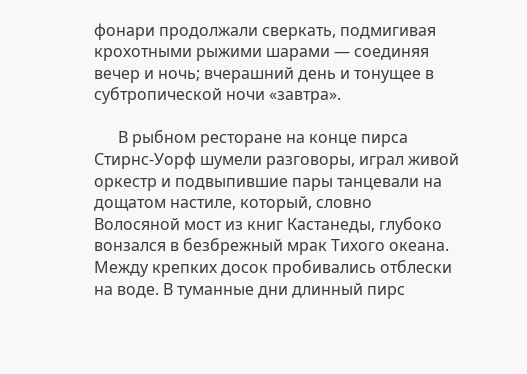фонари продолжали сверкать, подмигивая крохотными рыжими шарами — соединяя вечер и ночь; вчерашний день и тонущее в субтропической ночи «завтра».

      В рыбном ресторане на конце пирса Стирнс-Уорф шумели разговоры, играл живой оркестр и подвыпившие пары танцевали на дощатом настиле, который, словно Волосяной мост из книг Кастанеды, глубоко вонзался в безбрежный мрак Тихого океана. Между крепких досок пробивались отблески на воде. В туманные дни длинный пирс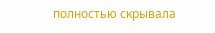полностью скрывала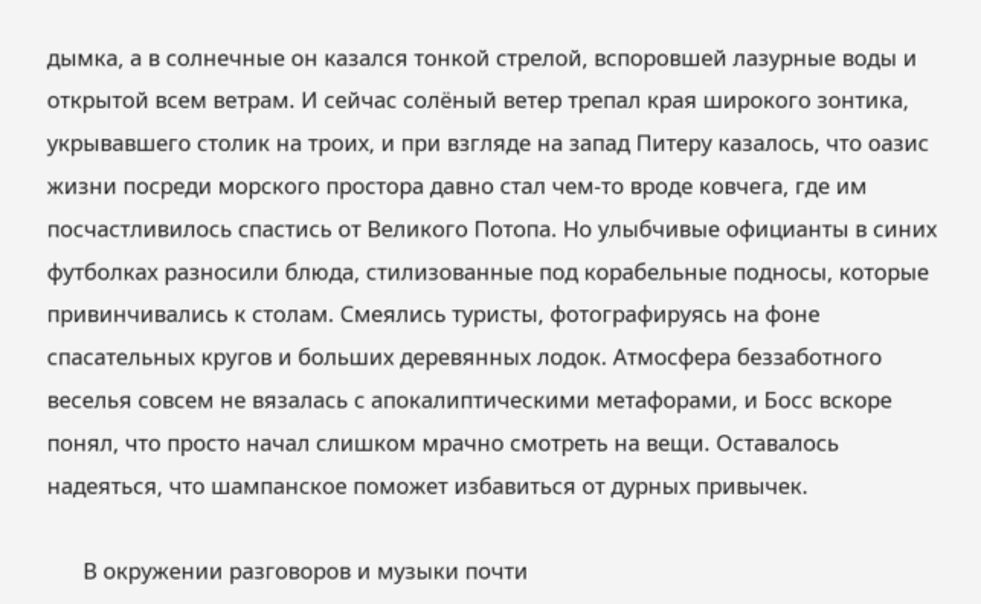дымка, а в солнечные он казался тонкой стрелой, вспоровшей лазурные воды и открытой всем ветрам. И сейчас солёный ветер трепал края широкого зонтика, укрывавшего столик на троих, и при взгляде на запад Питеру казалось, что оазис жизни посреди морского простора давно стал чем-то вроде ковчега, где им посчастливилось спастись от Великого Потопа. Но улыбчивые официанты в синих футболках разносили блюда, стилизованные под корабельные подносы, которые привинчивались к столам. Смеялись туристы, фотографируясь на фоне спасательных кругов и больших деревянных лодок. Атмосфера беззаботного веселья совсем не вязалась с апокалиптическими метафорами, и Босс вскоре понял, что просто начал слишком мрачно смотреть на вещи. Оставалось надеяться, что шампанское поможет избавиться от дурных привычек.

      В окружении разговоров и музыки почти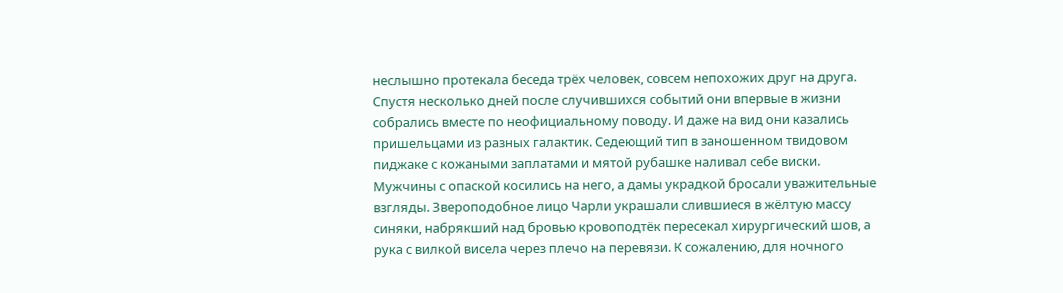неслышно протекала беседа трёх человек, совсем непохожих друг на друга. Спустя несколько дней после случившихся событий они впервые в жизни собрались вместе по неофициальному поводу. И даже на вид они казались пришельцами из разных галактик. Седеющий тип в заношенном твидовом пиджаке с кожаными заплатами и мятой рубашке наливал себе виски. Мужчины с опаской косились на него, а дамы украдкой бросали уважительные взгляды. Звероподобное лицо Чарли украшали слившиеся в жёлтую массу синяки, набрякший над бровью кровоподтёк пересекал хирургический шов, а рука с вилкой висела через плечо на перевязи. К сожалению, для ночного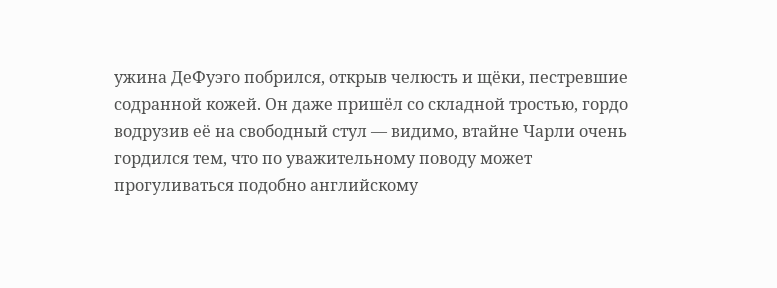ужина ДеФуэго побрился, открыв челюсть и щёки, пестревшие содранной кожей. Он даже пришёл со складной тростью, гордо водрузив её на свободный стул — видимо, втайне Чарли очень гордился тем, что по уважительному поводу может прогуливаться подобно английскому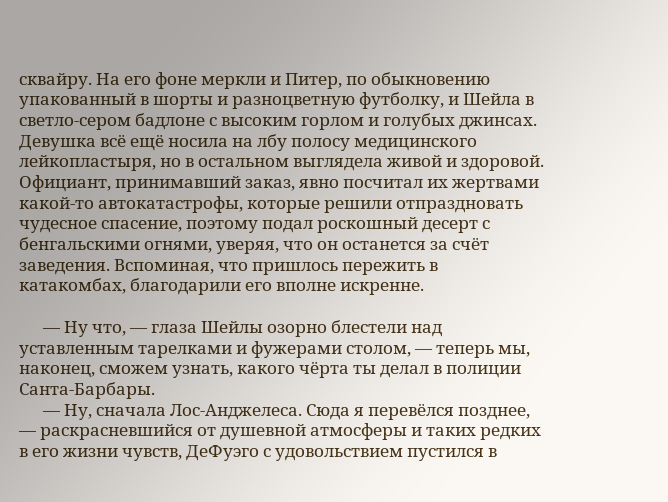сквайру. На его фоне меркли и Питер, по обыкновению упакованный в шорты и разноцветную футболку, и Шейла в светло-сером бадлоне с высоким горлом и голубых джинсах. Девушка всё ещё носила на лбу полосу медицинского лейкопластыря, но в остальном выглядела живой и здоровой. Официант, принимавший заказ, явно посчитал их жертвами какой-то автокатастрофы, которые решили отпраздновать чудесное спасение, поэтому подал роскошный десерт с бенгальскими огнями, уверяя, что он останется за счёт заведения. Вспоминая, что пришлось пережить в катакомбах, благодарили его вполне искренне.

      — Ну что, — глаза Шейлы озорно блестели над уставленным тарелками и фужерами столом, — теперь мы, наконец, сможем узнать, какого чёрта ты делал в полиции Санта-Барбары.
      — Ну, сначала Лос-Анджелеса. Сюда я перевёлся позднее, — раскрасневшийся от душевной атмосферы и таких редких в его жизни чувств, ДеФуэго с удовольствием пустился в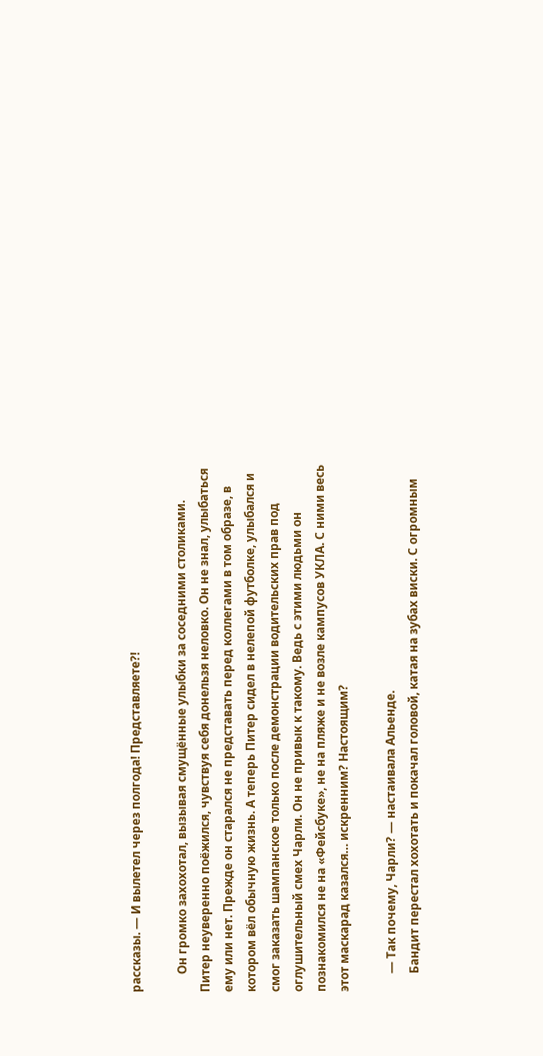рассказы. — И вылетел через полгода! Представляете?!

      Он громко захохотал, вызывая смущённые улыбки за соседними столиками. Питер неуверенно поёжился, чувствуя себя донельзя неловко. Он не знал, улыбаться ему или нет. Прежде он старался не представать перед коллегами в том образе, в котором вёл обычную жизнь. А теперь Питер сидел в нелепой футболке, улыбался и смог заказать шампанское только после демонстрации водительских прав под оглушительный смех Чарли. Он не привык к такому. Ведь с этими людьми он познакомился не на «Фейсбуке», не на пляже и не возле кампусов УКЛА. С ними весь этот маскарад казался… искренним? Настоящим?

      — Так почему, Чарли? — настаивала Альенде.
      Бандит перестал хохотать и покачал головой, катая на зубах виски. С огромным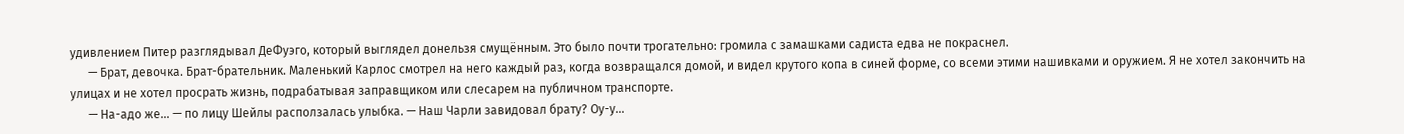удивлением Питер разглядывал ДеФуэго, который выглядел донельзя смущённым. Это было почти трогательно: громила с замашками садиста едва не покраснел.
      — Брат, девочка. Брат-брательник. Маленький Карлос смотрел на него каждый раз, когда возвращался домой, и видел крутого копа в синей форме, со всеми этими нашивками и оружием. Я не хотел закончить на улицах и не хотел просрать жизнь, подрабатывая заправщиком или слесарем на публичном транспорте.
      — На-адо же… — по лицу Шейлы расползалась улыбка. — Наш Чарли завидовал брату? Оу-у…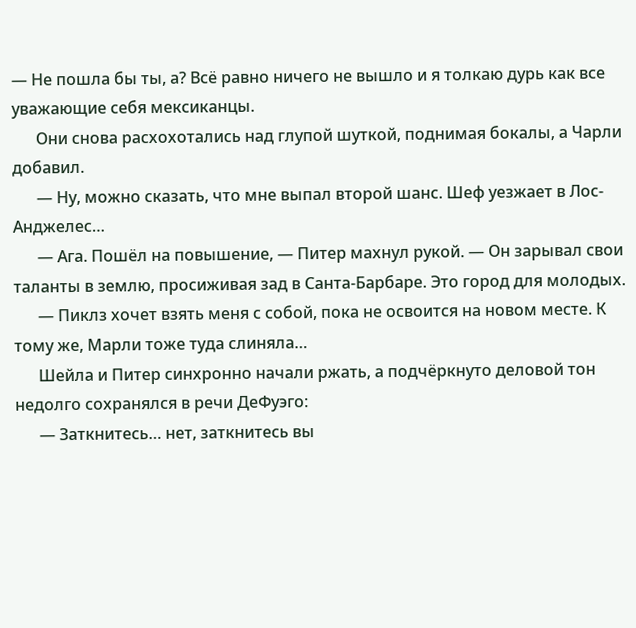— Не пошла бы ты, а? Всё равно ничего не вышло и я толкаю дурь как все уважающие себя мексиканцы.
      Они снова расхохотались над глупой шуткой, поднимая бокалы, а Чарли добавил.
      — Ну, можно сказать, что мне выпал второй шанс. Шеф уезжает в Лос-Анджелес…
      — Ага. Пошёл на повышение, — Питер махнул рукой. — Он зарывал свои таланты в землю, просиживая зад в Санта-Барбаре. Это город для молодых.
      — Пиклз хочет взять меня с собой, пока не освоится на новом месте. К тому же, Марли тоже туда слиняла…
      Шейла и Питер синхронно начали ржать, а подчёркнуто деловой тон недолго сохранялся в речи ДеФуэго:
      — Заткнитесь… нет, заткнитесь вы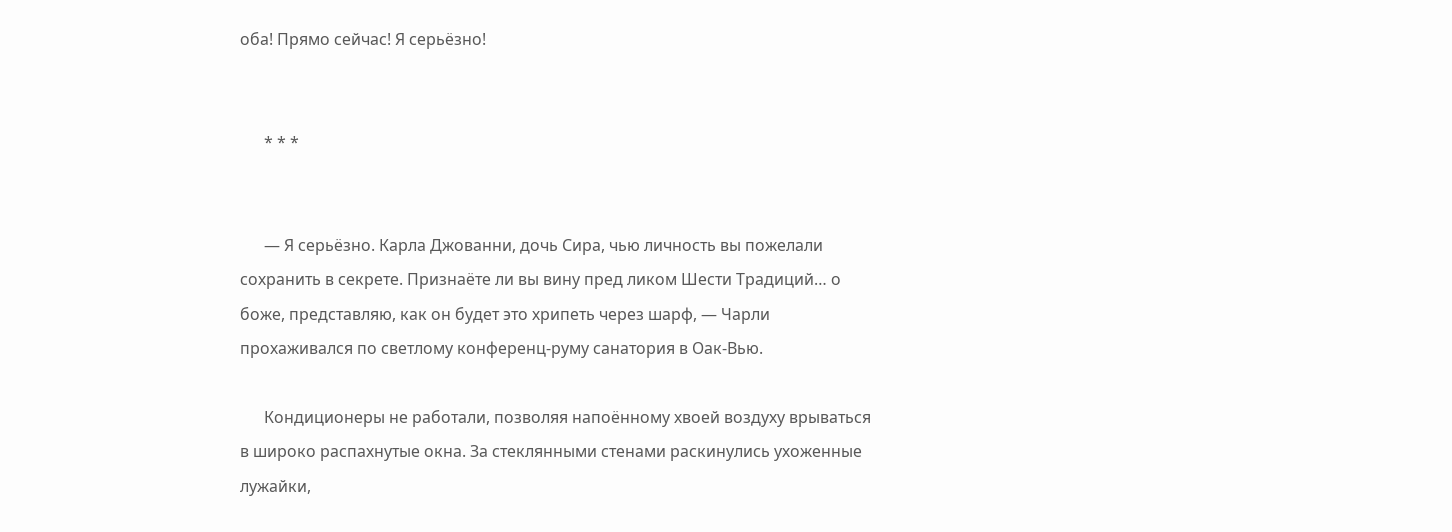оба! Прямо сейчас! Я серьёзно!


      * * *


      — Я серьёзно. Карла Джованни, дочь Сира, чью личность вы пожелали сохранить в секрете. Признаёте ли вы вину пред ликом Шести Традиций… о боже, представляю, как он будет это хрипеть через шарф, — Чарли прохаживался по светлому конференц-руму санатория в Оак-Вью.

      Кондиционеры не работали, позволяя напоённому хвоей воздуху врываться в широко распахнутые окна. За стеклянными стенами раскинулись ухоженные лужайки,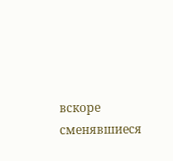вскоре сменявшиеся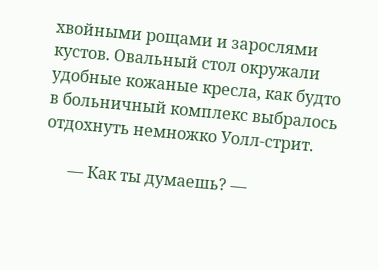хвойными рощами и зарослями кустов. Овальный стол окружали удобные кожаные кресла, как будто в больничный комплекс выбралось отдохнуть немножко Уолл-стрит.

      — Как ты думаешь? —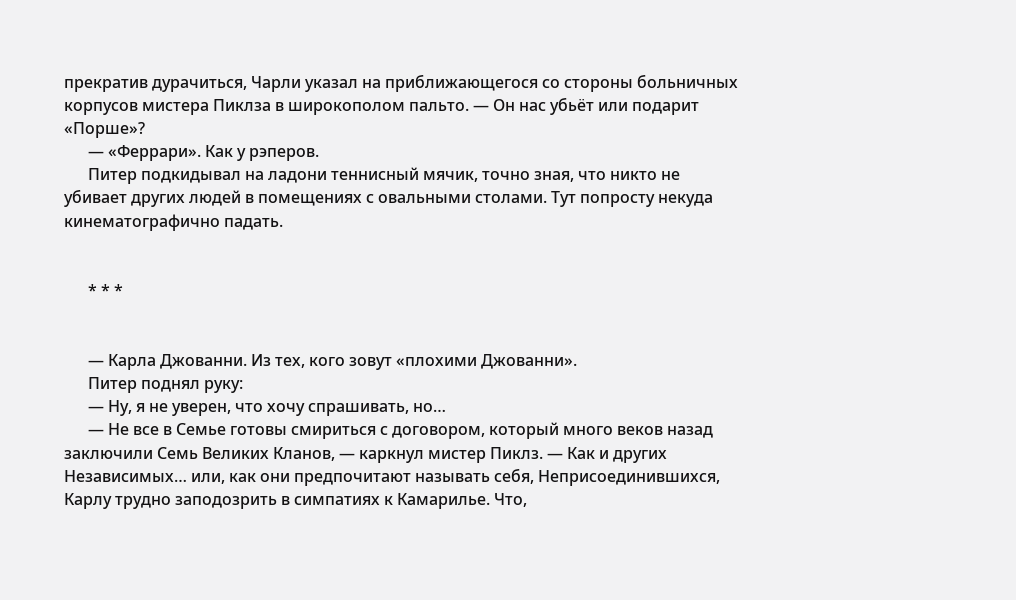прекратив дурачиться, Чарли указал на приближающегося со стороны больничных корпусов мистера Пиклза в широкополом пальто. — Он нас убьёт или подарит «Порше»?
      — «Феррари». Как у рэперов.
      Питер подкидывал на ладони теннисный мячик, точно зная, что никто не убивает других людей в помещениях с овальными столами. Тут попросту некуда кинематографично падать.


      * * *


      — Карла Джованни. Из тех, кого зовут «плохими Джованни».
      Питер поднял руку:
      — Ну, я не уверен, что хочу спрашивать, но…
      — Не все в Семье готовы смириться с договором, который много веков назад заключили Семь Великих Кланов, — каркнул мистер Пиклз. — Как и других Независимых… или, как они предпочитают называть себя, Неприсоединившихся, Карлу трудно заподозрить в симпатиях к Камарилье. Что,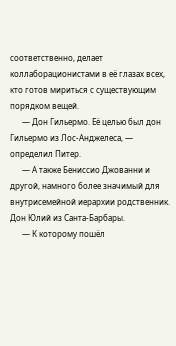соответственно, делает коллаборационистами в её глазах всех, кто готов мириться с существующим порядком вещей.
      — Дон Гильермо. Её целью был дон Гильермо из Лос-Анджелеса, — определил Питер.
      — А также Бениссио Джованни и другой, намного более значимый для внутрисемейной иерархии родственник. Дон Юлий из Санта-Барбары.
      — К которому пошёл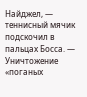Найджел, — теннисный мячик подскочил в пальцах Босса. — Уничтожение «поганых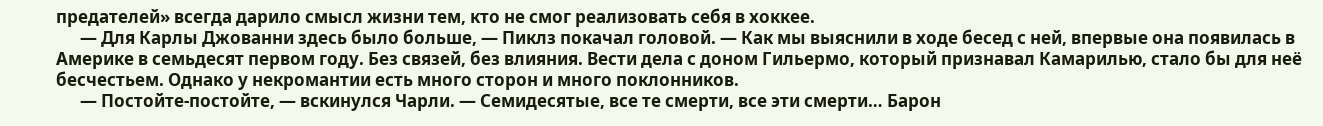предателей» всегда дарило смысл жизни тем, кто не смог реализовать себя в хоккее.
      — Для Карлы Джованни здесь было больше, — Пиклз покачал головой. — Как мы выяснили в ходе бесед с ней, впервые она появилась в Америке в семьдесят первом году. Без связей, без влияния. Вести дела с доном Гильермо, который признавал Камарилью, стало бы для неё бесчестьем. Однако у некромантии есть много сторон и много поклонников.
      — Постойте-постойте, — вскинулся Чарли. — Семидесятые, все те смерти, все эти смерти… Барон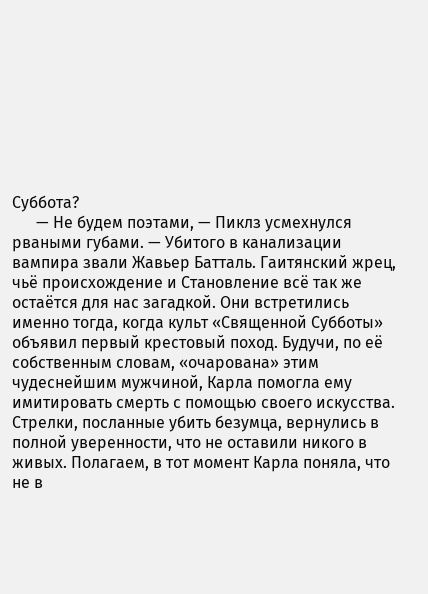Суббота?
      — Не будем поэтами, — Пиклз усмехнулся рваными губами. — Убитого в канализации вампира звали Жавьер Батталь. Гаитянский жрец, чьё происхождение и Становление всё так же остаётся для нас загадкой. Они встретились именно тогда, когда культ «Священной Субботы» объявил первый крестовый поход. Будучи, по её собственным словам, «очарована» этим чудеснейшим мужчиной, Карла помогла ему имитировать смерть с помощью своего искусства. Стрелки, посланные убить безумца, вернулись в полной уверенности, что не оставили никого в живых. Полагаем, в тот момент Карла поняла, что не в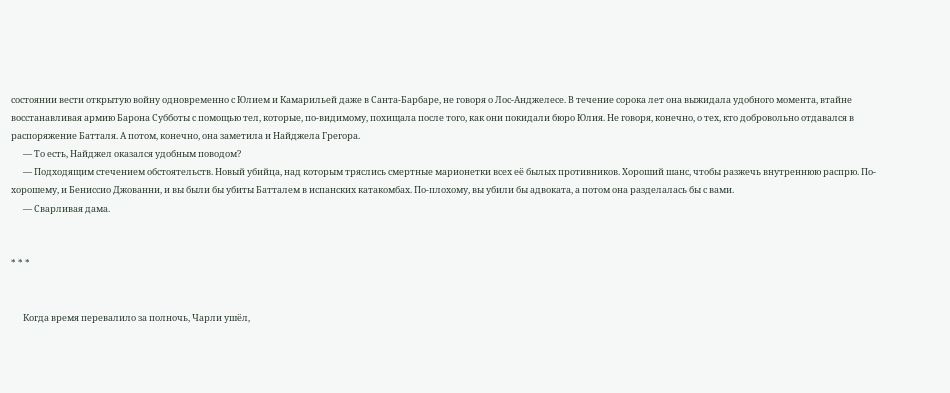состоянии вести открытую войну одновременно с Юлием и Камарильей даже в Санта-Барбаре, не говоря о Лос-Анджелесе. В течение сорока лет она выжидала удобного момента, втайне восстанавливая армию Барона Субботы с помощью тел, которые, по-видимому, похищала после того, как они покидали бюро Юлия. Не говоря, конечно, о тех, кто добровольно отдавался в распоряжение Батталя. А потом, конечно, она заметила и Найджела Грегора.
      — То есть, Найджел оказался удобным поводом?
      — Подходящим стечением обстоятельств. Новый убийца, над которым тряслись смертные марионетки всех её былых противников. Хороший шанс, чтобы разжечь внутреннюю распрю. По-хорошему, и Бениссио Джованни, и вы были бы убиты Батталем в испанских катакомбах. По-плохому, вы убили бы адвоката, а потом она разделалась бы с вами.
      — Сварливая дама.


* * *


      Когда время перевалило за полночь, Чарли ушёл,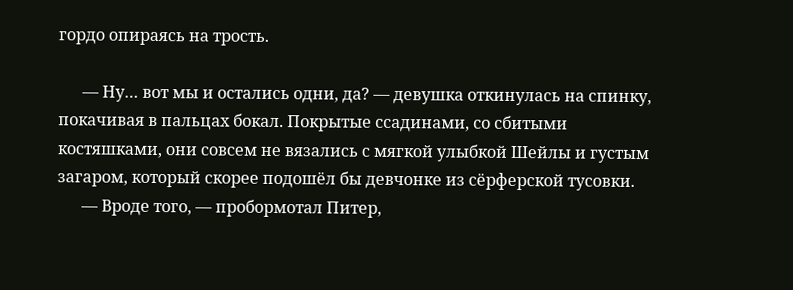гордо опираясь на трость.

      — Ну… вот мы и остались одни, да? — девушка откинулась на спинку, покачивая в пальцах бокал. Покрытые ссадинами, со сбитыми костяшками, они совсем не вязались с мягкой улыбкой Шейлы и густым загаром, который скорее подошёл бы девчонке из сёрферской тусовки.
      — Вроде того, — пробормотал Питер,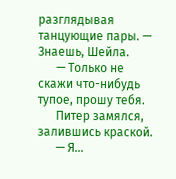разглядывая танцующие пары. — Знаешь, Шейла.
      — Только не скажи что-нибудь тупое, прошу тебя.
      Питер замялся, залившись краской.
      — Я…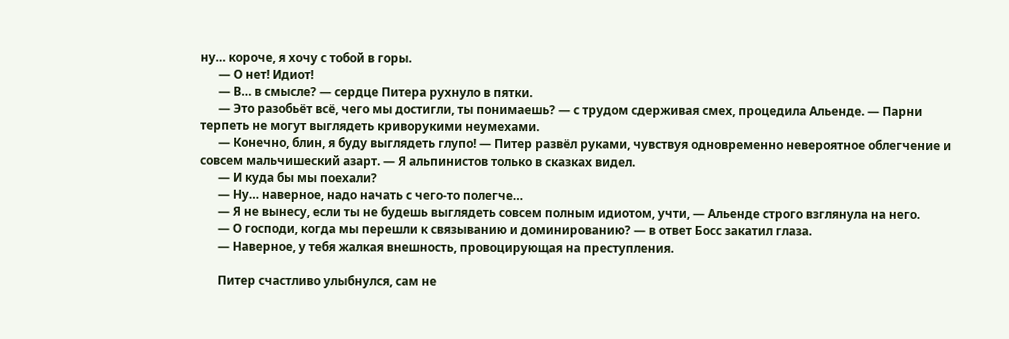ну… короче, я хочу с тобой в горы.
      — О нет! Идиот!
      — В… в смысле? — сердце Питера рухнуло в пятки.
      — Это разобьёт всё, чего мы достигли, ты понимаешь? — с трудом сдерживая смех, процедила Альенде. — Парни терпеть не могут выглядеть криворукими неумехами.
      — Конечно, блин, я буду выглядеть глупо! — Питер развёл руками, чувствуя одновременно невероятное облегчение и совсем мальчишеский азарт. — Я альпинистов только в сказках видел.
      — И куда бы мы поехали?
      — Ну… наверное, надо начать с чего-то полегче…
      — Я не вынесу, если ты не будешь выглядеть совсем полным идиотом, учти, — Альенде строго взглянула на него.
      — О господи, когда мы перешли к связыванию и доминированию? — в ответ Босс закатил глаза.
      — Наверное, у тебя жалкая внешность, провоцирующая на преступления.

      Питер счастливо улыбнулся, сам не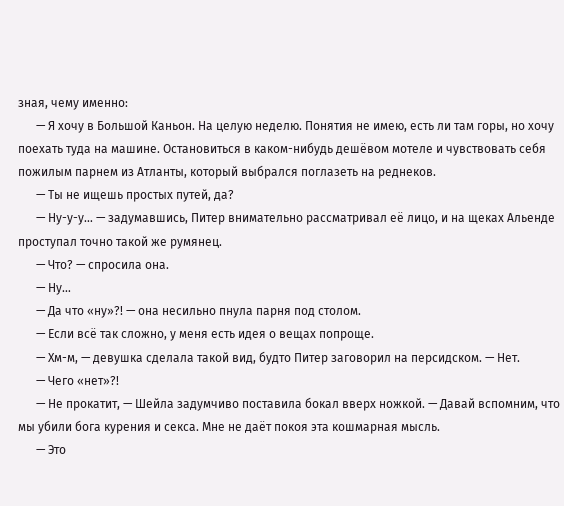зная, чему именно:
      — Я хочу в Большой Каньон. На целую неделю. Понятия не имею, есть ли там горы, но хочу поехать туда на машине. Остановиться в каком-нибудь дешёвом мотеле и чувствовать себя пожилым парнем из Атланты, который выбрался поглазеть на реднеков.
      — Ты не ищешь простых путей, да?
      — Ну-у-у… — задумавшись, Питер внимательно рассматривал её лицо, и на щеках Альенде проступал точно такой же румянец.
      — Что? — спросила она.
      — Ну…
      — Да что «ну»?! — она несильно пнула парня под столом.
      — Если всё так сложно, у меня есть идея о вещах попроще.
      — Хм-м, — девушка сделала такой вид, будто Питер заговорил на персидском. — Нет.
      — Чего «нет»?!
      — Не прокатит, — Шейла задумчиво поставила бокал вверх ножкой. — Давай вспомним, что мы убили бога курения и секса. Мне не даёт покоя эта кошмарная мысль.
      — Это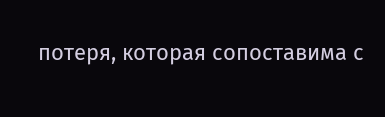потеря, которая сопоставима с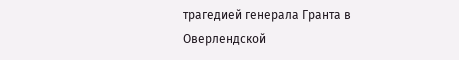трагедией генерала Гранта в Оверлендской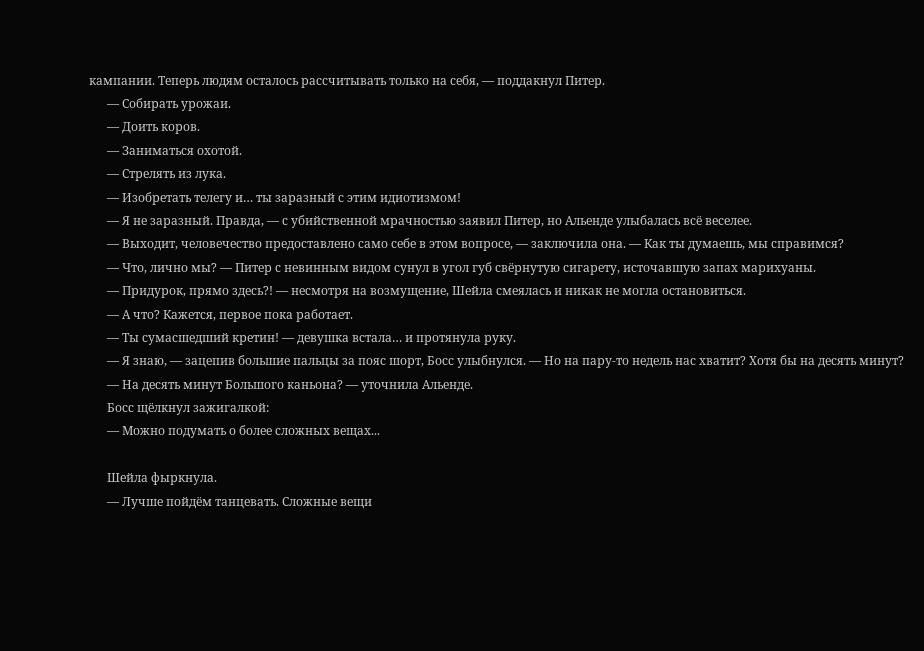кампании. Теперь людям осталось рассчитывать только на себя, — поддакнул Питер.
      — Собирать урожаи.
      — Доить коров.
      — Заниматься охотой.
      — Стрелять из лука.
      — Изобретать телегу и… ты заразный с этим идиотизмом!
      — Я не заразный. Правда, — с убийственной мрачностью заявил Питер, но Альенде улыбалась всё веселее.
      — Выходит, человечество предоставлено само себе в этом вопросе, — заключила она. — Как ты думаешь, мы справимся?
      — Что, лично мы? — Питер с невинным видом сунул в угол губ свёрнутую сигарету, источавшую запах марихуаны.
      — Придурок, прямо здесь?! — несмотря на возмущение, Шейла смеялась и никак не могла остановиться.
      — А что? Кажется, первое пока работает.
      — Ты сумасшедший кретин! — девушка встала… и протянула руку.
      — Я знаю, — зацепив большие пальцы за пояс шорт, Босс улыбнулся. — Но на пару-то недель нас хватит? Хотя бы на десять минут?
      — На десять минут Большого каньона? — уточнила Альенде.
      Босс щёлкнул зажигалкой:
      — Можно подумать о более сложных вещах...

      Шейла фыркнула.
      — Лучше пойдём танцевать. Сложные вещи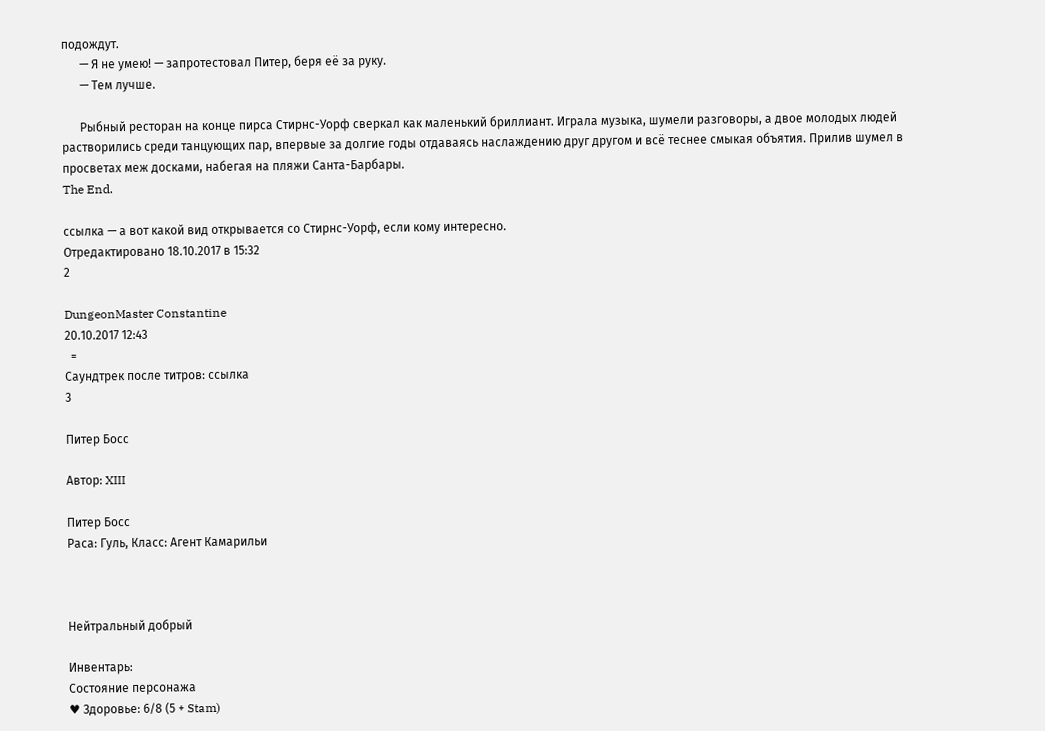подождут.
      — Я не умею! — запротестовал Питер, беря её за руку.
      — Тем лучше.

      Рыбный ресторан на конце пирса Стирнс-Уорф сверкал как маленький бриллиант. Играла музыка, шумели разговоры, а двое молодых людей растворились среди танцующих пар, впервые за долгие годы отдаваясь наслаждению друг другом и всё теснее смыкая объятия. Прилив шумел в просветах меж досками, набегая на пляжи Санта-Барбары.
The End.

ссылка — а вот какой вид открывается со Стирнс-Уорф, если кому интересно.
Отредактировано 18.10.2017 в 15:32
2

DungeonMaster Constantine
20.10.2017 12:43
  =
Саундтрек после титров: ссылка
3

Питер Босс

Автор: XIII

Питер Босс
Раса: Гуль, Класс: Агент Камарильи



Нейтральный добрый

Инвентарь:
Состояние персонажа
♥ Здоровье: 6/8 (5 + Stam)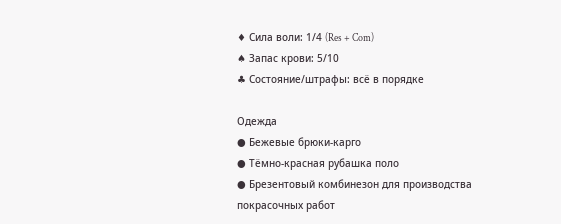♦ Сила воли: 1/4 (Res + Com)
♠ Запас крови: 5/10
♣ Состояние/штрафы: всё в порядке

Одежда
● Бежевые брюки-карго
● Тёмно-красная рубашка поло
● Брезентовый комбинезон для производства покрасочных работ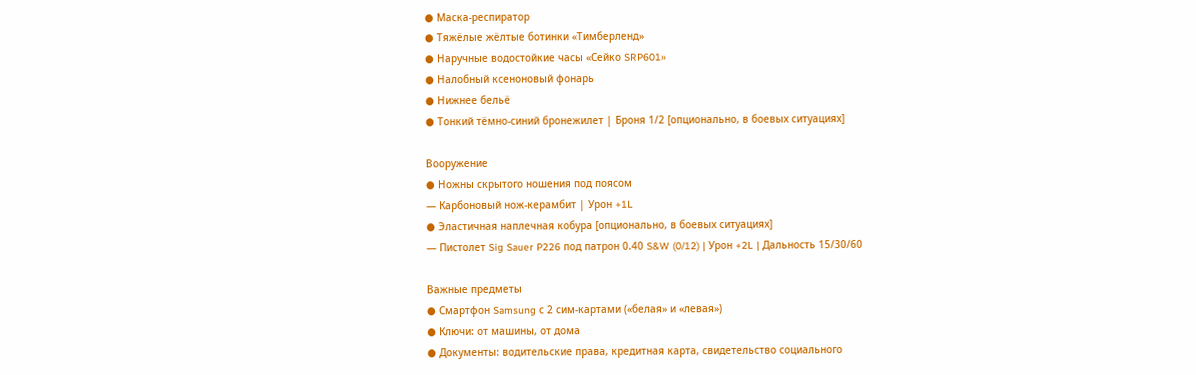● Маска-респиратор
● Тяжёлые жёлтые ботинки «Тимберленд»
● Наручные водостойкие часы «Сейко SRP601»
● Налобный ксеноновый фонарь
● Нижнее бельё
● Тонкий тёмно-синий бронежилет | Броня 1/2 [опционально, в боевых ситуациях]

Вооружение
● Ножны скрытого ношения под поясом
— Карбоновый нож-керамбит | Урон +1L
● Эластичная наплечная кобура [опционально, в боевых ситуациях]
— Пистолет Sig Sauer P226 под патрон 0.40 S&W (0/12) | Урон +2L | Дальность 15/30/60

Важные предметы
● Смартфон Samsung с 2 сим-картами («белая» и «левая»)
● Ключи: от машины, от дома
● Документы: водительские права, кредитная карта, свидетельство социального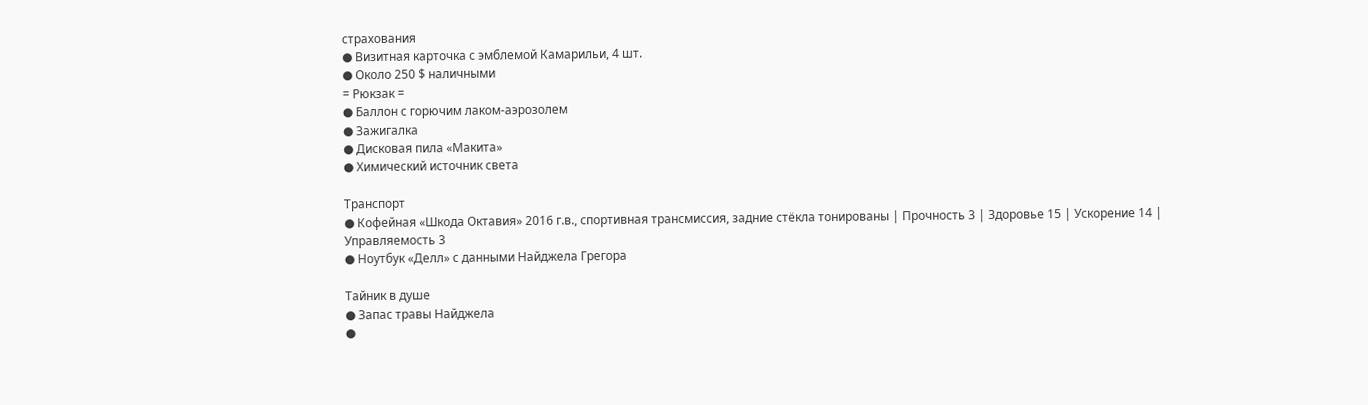страхования
● Визитная карточка с эмблемой Камарильи, 4 шт.
● Около 250 $ наличными
= Рюкзак =
● Баллон с горючим лаком-аэрозолем
● Зажигалка
● Дисковая пила «Макита»
● Химический источник света

Транспорт
● Кофейная «Шкода Октавия» 2016 г.в., спортивная трансмиссия, задние стёкла тонированы | Прочность 3 | Здоровье 15 | Ускорение 14 | Управляемость 3
● Ноутбук «Делл» с данными Найджела Грегора

Тайник в душе
● Запас травы Найджела
●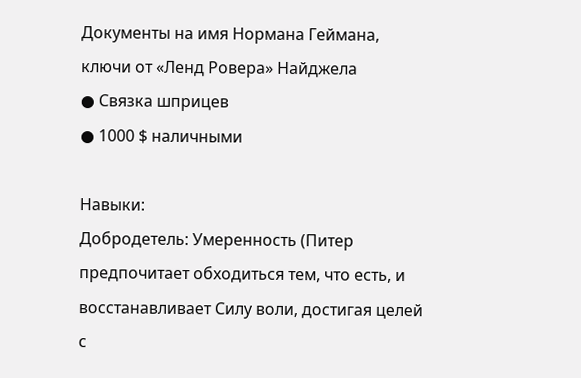Документы на имя Нормана Геймана, ключи от «Ленд Ровера» Найджела
● Связка шприцев
● 1000 $ наличными

Навыки:
Добродетель: Умеренность (Питер предпочитает обходиться тем, что есть, и восстанавливает Силу воли, достигая целей с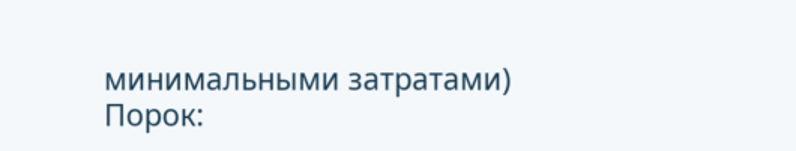минимальными затратами)
Порок: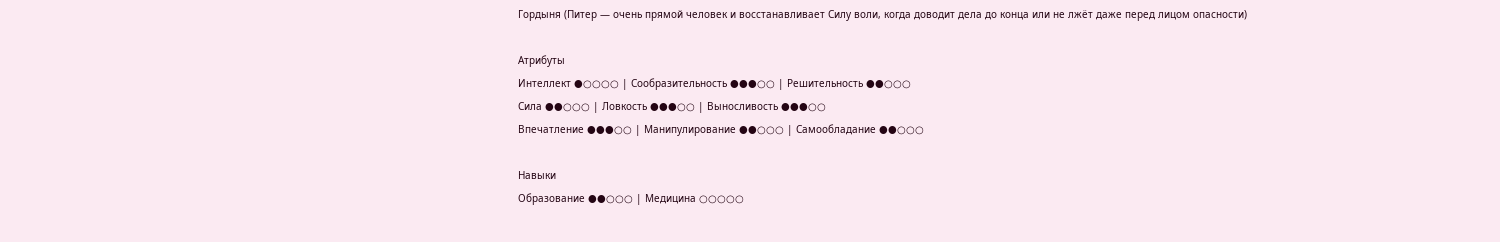Гордыня (Питер — очень прямой человек и восстанавливает Силу воли, когда доводит дела до конца или не лжёт даже перед лицом опасности)

Атрибуты
Интеллект ●○○○○ | Сообразительность ●●●○○ | Решительность ●●○○○
Сила ●●○○○ | Ловкость ●●●○○ | Выносливость ●●●○○
Впечатление ●●●○○ | Манипулирование ●●○○○ | Самообладание ●●○○○

Навыки
Образование ●●○○○ | Медицина ○○○○○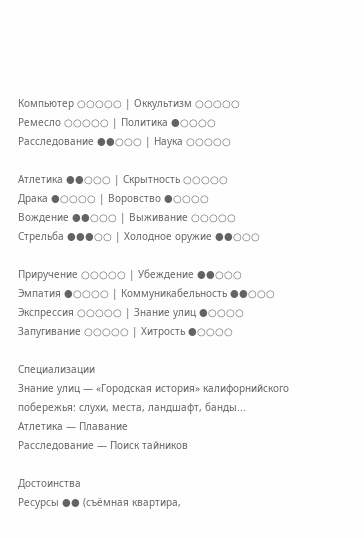Компьютер ○○○○○ | Оккультизм ○○○○○
Ремесло ○○○○○ | Политика ●○○○○
Расследование ●●○○○ | Наука ○○○○○

Атлетика ●●○○○ | Скрытность ○○○○○
Драка ●○○○○ | Воровство ●○○○○
Вождение ●●○○○ | Выживание ○○○○○
Стрельба ●●●○○ | Холодное оружие ●●○○○

Приручение ○○○○○ | Убеждение ●●○○○
Эмпатия ●○○○○ | Коммуникабельность ●●○○○
Экспрессия ○○○○○ | Знание улиц ●○○○○
Запугивание ○○○○○ | Хитрость ●○○○○

Специализации
Знание улиц — «Городская история» калифорнийского побережья: слухи, места, ландшафт, банды...
Атлетика — Плавание
Расследование — Поиск тайников

Достоинства
Ресурсы ●● (съёмная квартира,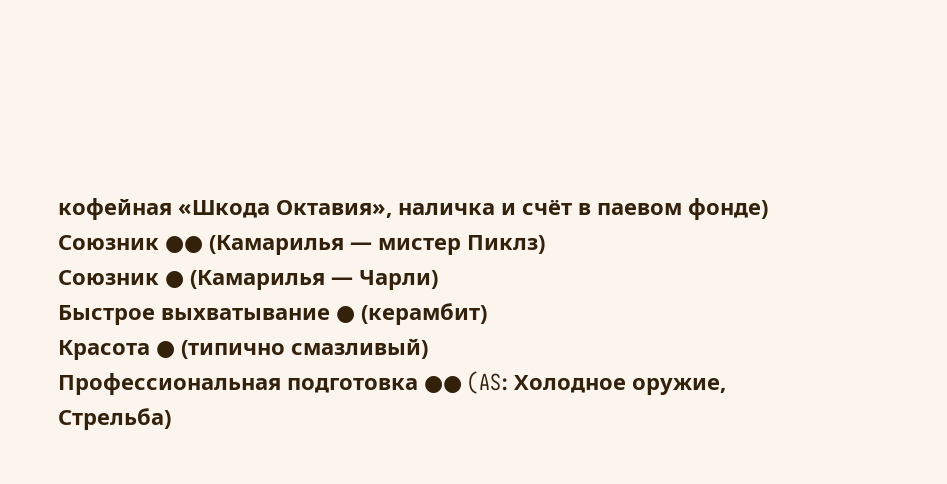кофейная «Шкода Октавия», наличка и счёт в паевом фонде)
Союзник ●● (Камарилья — мистер Пиклз)
Союзник ● (Камарилья — Чарли)
Быстрое выхватывание ● (керамбит)
Красота ● (типично смазливый)
Профессиональная подготовка ●● (AS: Холодное оружие, Стрельба)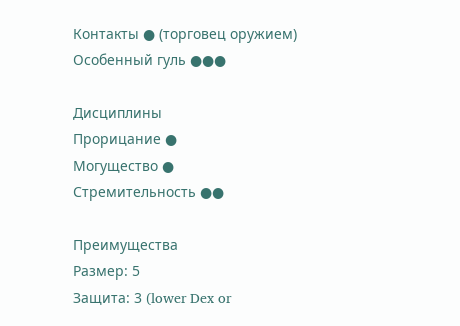Контакты ● (торговец оружием)
Особенный гуль ●●●

Дисциплины
Прорицание ●
Могущество ●
Стремительность ●●

Преимущества
Размер: 5
Защита: 3 (lower Dex or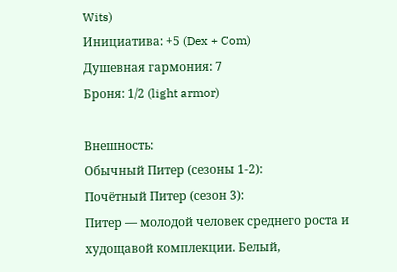Wits)
Инициатива: +5 (Dex + Com)
Душевная гармония: 7
Броня: 1/2 (light armor)

Внешность:
Обычный Питер (сезоны 1-2):
Почётный Питер (сезон 3):
Питер — молодой человек среднего роста и худощавой комплекции. Белый,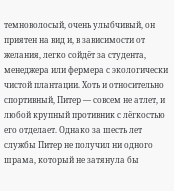темноволосый, очень улыбчивый, он приятен на вид и, в зависимости от желания, легко сойдёт за студента, менеджера или фермера с экологически чистой плантации. Хоть и относительно спортивный, Питер — совсем не атлет, и любой крупный противник с лёгкостью его отделает. Однако за шесть лет службы Питер не получил ни одного шрама, который не затянула бы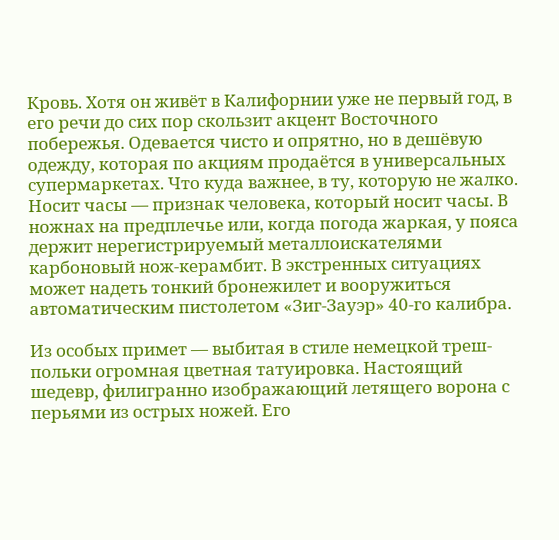Кровь. Хотя он живёт в Калифорнии уже не первый год, в его речи до сих пор скользит акцент Восточного побережья. Одевается чисто и опрятно, но в дешёвую одежду, которая по акциям продаётся в универсальных супермаркетах. Что куда важнее, в ту, которую не жалко. Носит часы — признак человека, который носит часы. В ножнах на предплечье или, когда погода жаркая, у пояса держит нерегистрируемый металлоискателями карбоновый нож-керамбит. В экстренных ситуациях может надеть тонкий бронежилет и вооружиться автоматическим пистолетом «Зиг-Зауэр» 40-го калибра.

Из особых примет — выбитая в стиле немецкой треш-польки огромная цветная татуировка. Настоящий шедевр, филигранно изображающий летящего ворона с перьями из острых ножей. Его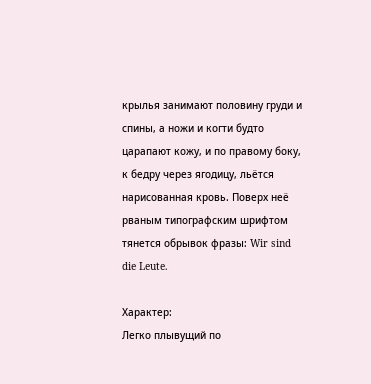крылья занимают половину груди и спины, а ножи и когти будто царапают кожу, и по правому боку, к бедру через ягодицу, льётся нарисованная кровь. Поверх неё рваным типографским шрифтом тянется обрывок фразы: Wir sind die Leute.

Характер:
Легко плывущий по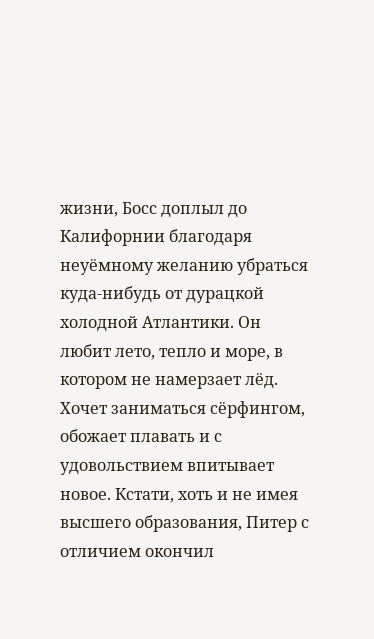жизни, Босс доплыл до Калифорнии благодаря неуёмному желанию убраться куда-нибудь от дурацкой холодной Атлантики. Он любит лето, тепло и море, в котором не намерзает лёд. Хочет заниматься сёрфингом, обожает плавать и с удовольствием впитывает новое. Кстати, хоть и не имея высшего образования, Питер с отличием окончил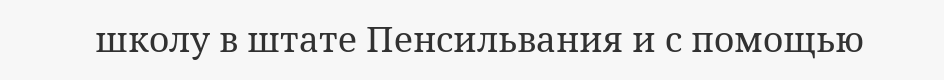школу в штате Пенсильвания и с помощью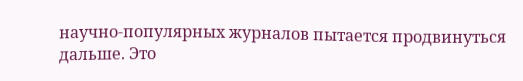научно-популярных журналов пытается продвинуться дальше. Это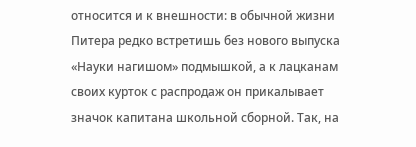относится и к внешности: в обычной жизни Питера редко встретишь без нового выпуска «Науки нагишом» подмышкой, а к лацканам своих курток с распродаж он прикалывает значок капитана школьной сборной. Так, на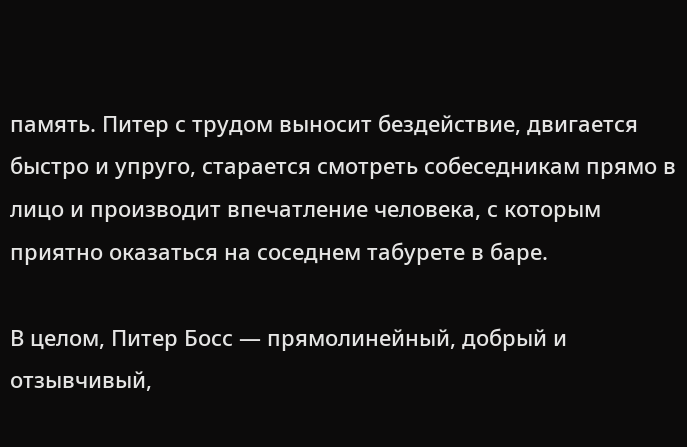память. Питер с трудом выносит бездействие, двигается быстро и упруго, старается смотреть собеседникам прямо в лицо и производит впечатление человека, с которым приятно оказаться на соседнем табурете в баре.

В целом, Питер Босс — прямолинейный, добрый и отзывчивый,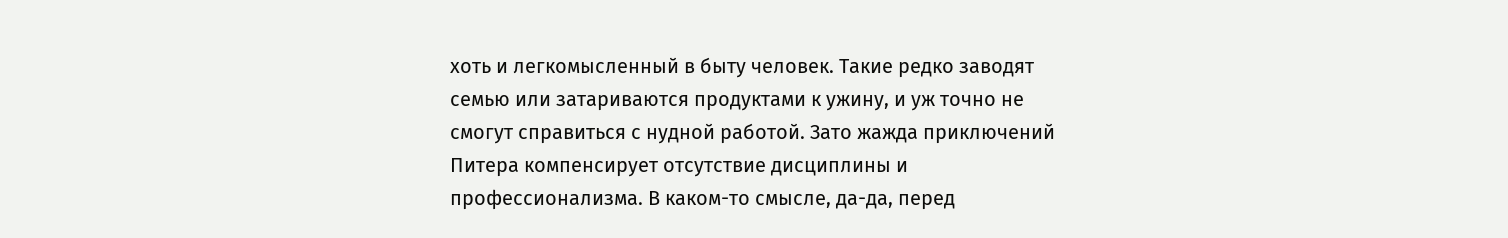хоть и легкомысленный в быту человек. Такие редко заводят семью или затариваются продуктами к ужину, и уж точно не смогут справиться с нудной работой. Зато жажда приключений Питера компенсирует отсутствие дисциплины и профессионализма. В каком-то смысле, да-да, перед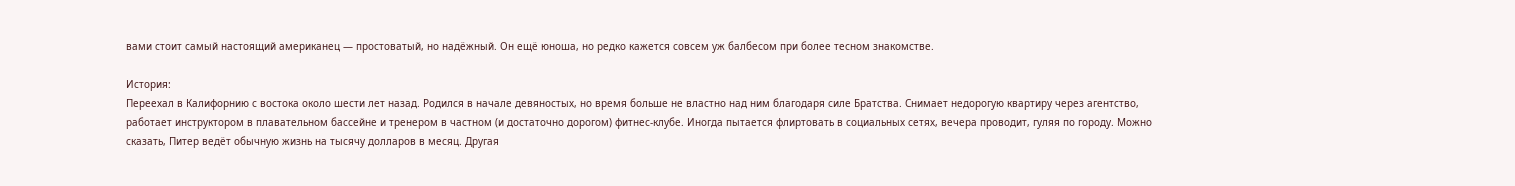вами стоит самый настоящий американец — простоватый, но надёжный. Он ещё юноша, но редко кажется совсем уж балбесом при более тесном знакомстве.

История:
Переехал в Калифорнию с востока около шести лет назад. Родился в начале девяностых, но время больше не властно над ним благодаря силе Братства. Снимает недорогую квартиру через агентство, работает инструктором в плавательном бассейне и тренером в частном (и достаточно дорогом) фитнес-клубе. Иногда пытается флиртовать в социальных сетях, вечера проводит, гуляя по городу. Можно сказать, Питер ведёт обычную жизнь на тысячу долларов в месяц. Другая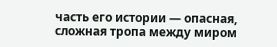часть его истории — опасная, сложная тропа между миром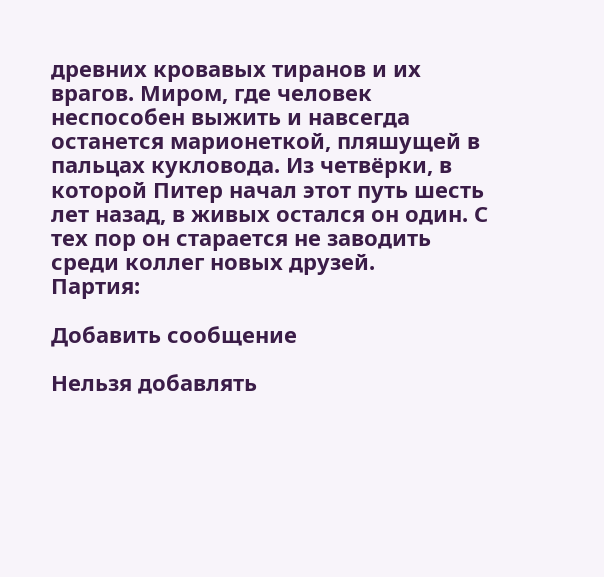древних кровавых тиранов и их врагов. Миром, где человек неспособен выжить и навсегда останется марионеткой, пляшущей в пальцах кукловода. Из четвёрки, в которой Питер начал этот путь шесть лет назад, в живых остался он один. С тех пор он старается не заводить среди коллег новых друзей.
Партия:

Добавить сообщение

Нельзя добавлять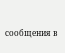сообщения в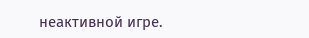неактивной игре.